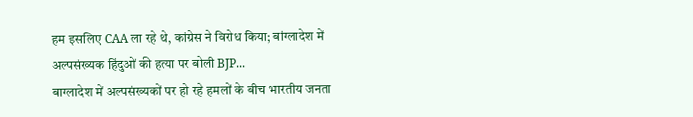हम इसलिए CAA ला रहे थे, कांग्रेस ने विरोध किया; बांग्लादेश में अल्पसंख्यक हिंदुओं की हत्या पर बोली BJP...
बाग्लादेश में अल्पसंख्यकों पर हो रहे हमलों के बीच भारतीय जनता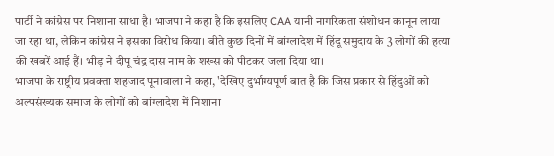पार्टी ने कांग्रेस पर निशाना साधा है। भाजपा ने कहा है कि इसलिए CAA यानी नागरिकता संशोधन कानून लाया जा रहा था, लेकिन कांग्रेस ने इसका विरोध किया। बीते कुछ दिनों में बांग्लादेश में हिंदू समुदाय के 3 लोगों की हत्या की खबरें आई हैं। भीड़ ने दीपू चंद्र दास नाम के शख्स को पीटकर जला दिया था।
भाजपा के राष्ट्रीय प्रवक्ता शहजाद पूनावाला ने कहा, 'देखिए दुर्भाग्यपूर्ण बात है कि जिस प्रकार से हिंदुओं को अल्पसंख्यक समाज के लोगों को बांग्लादेश में निशाना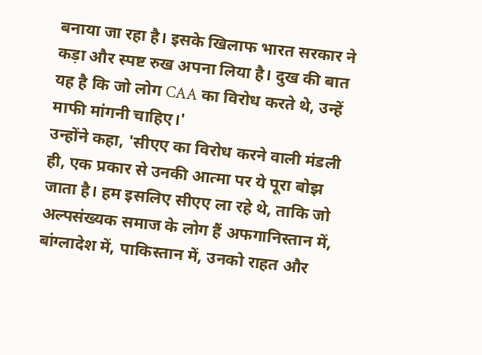बनाया जा रहा है। इसके खिलाफ भारत सरकार ने कड़ा और स्पष्ट रुख अपना लिया है। दुख की बात यह है कि जो लोग CAA का विरोध करते थे, उन्हें माफी मांगनी चाहिए।'
उन्होंने कहा, 'सीएए का विरोध करने वाली मंडली ही, एक प्रकार से उनकी आत्मा पर ये पूरा बोझ जाता है। हम इसलिए सीएए ला रहे थे, ताकि जो अल्पसंख्यक समाज के लोग हैं अफगानिस्तान में, बांग्लादेश में, पाकिस्तान में, उनको राहत और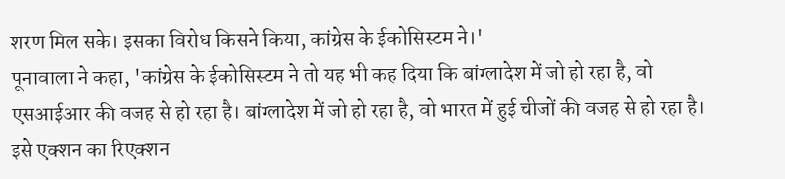शरण मिल सके। इसका विरोध किसने किया, कांग्रेस के ईकोसिस्टम ने।'
पूनावाला ने कहा, 'कांग्रेस के ईकोसिस्टम ने तो यह भी कह दिया कि बांग्लादेश में जो हो रहा है, वो एसआईआर की वजह से हो रहा है। बांग्लादेश में जो हो रहा है, वो भारत में हुई चीजों की वजह से हो रहा है। इसे एक्शन का रिएक्शन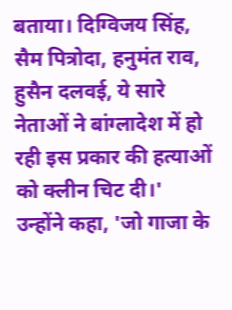बताया। दिग्विजय सिंह, सैम पित्रोदा, हनुमंत राव, हुसैन दलवई, ये सारे नेताओं ने बांग्लादेश में हो रही इस प्रकार की हत्याओं को क्लीन चिट दी।'
उन्होंने कहा, 'जो गाजा के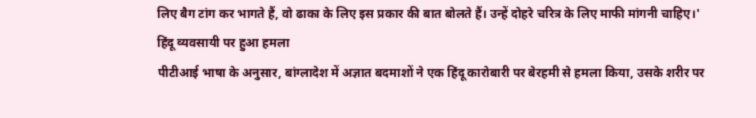लिए बैग टांग कर भागते हैं, वो ढाका के लिए इस प्रकार की बात बोलते हैं। उन्हें दोहरे चरित्र के लिए माफी मांगनी चाहिए।'
हिंदू व्यवसायी पर हुआ हमला
पीटीआई भाषा के अनुसार, बांग्लादेश में अज्ञात बदमाशों ने एक हिंदू कारोबारी पर बेरहमी से हमला किया, उसके शरीर पर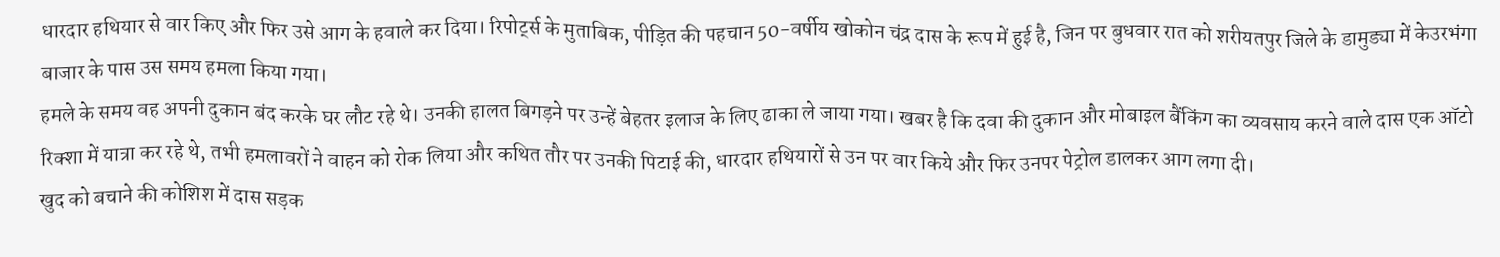धारदार हथियार से वार किए और फिर उसे आग के हवाले कर दिया। रिपोर्ट्स के मुताबिक, पीड़ित की पहचान 50-वर्षीय खोकोन चंद्र दास के रूप में हुई है, जिन पर बुधवार रात को शरीयतपुर जिले के डामुड्या में केउरभंगा बाजार के पास उस समय हमला किया गया।
हमले के समय वह अपनी दुकान बंद करके घर लौट रहे थे। उनकी हालत बिगड़ने पर उन्हें बेहतर इलाज के लिए ढाका ले जाया गया। खबर है कि दवा की दुकान और मोबाइल बैंकिंग का व्यवसाय करने वाले दास एक ऑटो रिक्शा में यात्रा कर रहे थे, तभी हमलावरों ने वाहन को रोक लिया और कथित तौर पर उनकी पिटाई की, धारदार हथियारों से उन पर वार किये और फिर उनपर पेट्रोल डालकर आग लगा दी।
खुद को बचाने की कोशिश में दास सड़क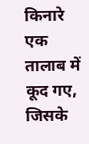किनारे एक तालाब में कूद गए, जिसके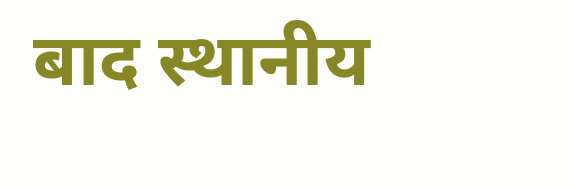बाद स्थानीय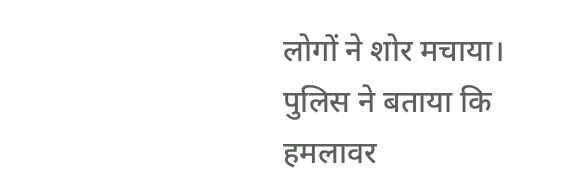लोगों ने शोर मचाया। पुलिस ने बताया कि हमलावर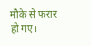मौके से फरार हो गए।